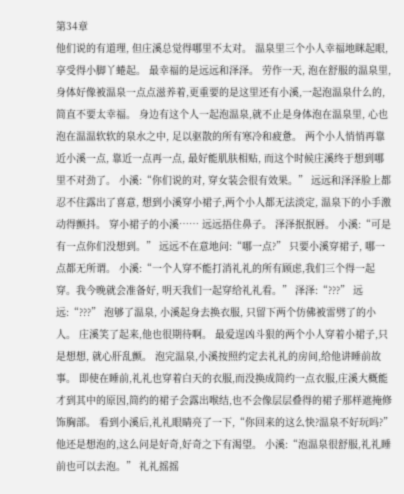第34章
他们说的有道理, 但庄溪总觉得哪里不太对。 温泉里三个小人幸福地眯起眼, 享受得小脚丫蜷起。 最幸福的是远远和泽泽。 劳作一天, 泡在舒服的温泉里, 身体好像被温泉一点点滋养着,更重要的是这里还有小溪,一起泡温泉什么的,简直不要太幸福。 身边有这个人一起泡温泉,就不止是身体泡在温泉里, 心也泡在温温软软的泉水之中, 足以驱散的所有寒冷和疲惫。 两个小人悄悄再靠近小溪一点, 靠近一点再一点, 最好能肌肤相贴, 而这个时候庄溪终于想到哪里不对劲了。 小溪:“你们说的对, 穿女装会很有效果。” 远远和泽泽脸上都忍不住露出了喜意, 想到小溪穿小裙子,两个小人都无法淡定, 温泉下的小手激动得颤抖。 穿小裙子的小溪…… 远远捂住鼻子。 泽泽抿抿唇。 小溪:“可是有一点你们没想到。” 远远不在意地问:“哪一点?” 只要小溪穿裙子, 哪一点都无所谓。 小溪:“一个人穿不能打消礼礼的所有顾虑,我们三个得一起穿。我今晚就会准备好, 明天我们一起穿给礼礼看。” 泽泽:“???” 远远:“???” 泡够了温泉, 小溪起身去换衣服, 只留下两个仿佛被雷劈了的小人。 庄溪笑了起来,他也很期待啊。 最爱逞凶斗狠的两个小人穿着小裙子,只是想想, 就心肝乱颤。 泡完温泉,小溪按照约定去礼礼的房间,给他讲睡前故事。 即使在睡前,礼礼也穿着白天的衣服,而没换成简约一点衣服,庄溪大概能才到其中的原因,简约的裙子会露出喉结,也不会像层层叠得的裙子那样遮掩修饰胸部。 看到小溪后,礼礼眼睛亮了一下,“你回来的这么快?温泉不好玩吗?” 他还是想泡的,这么问是好奇,好奇之下有渴望。 小溪:“泡温泉很舒服,礼礼睡前也可以去泡。” 礼礼摇摇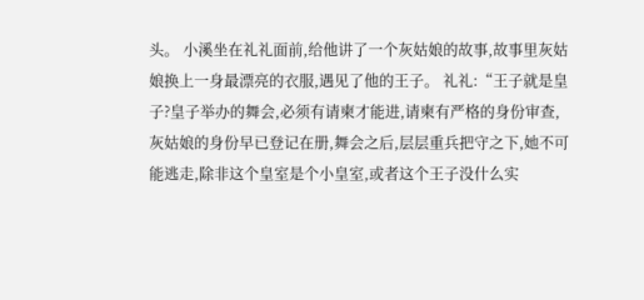头。 小溪坐在礼礼面前,给他讲了一个灰姑娘的故事,故事里灰姑娘换上一身最漂亮的衣服,遇见了他的王子。 礼礼:“王子就是皇子?皇子举办的舞会,必须有请柬才能进,请柬有严格的身份审查,灰姑娘的身份早已登记在册,舞会之后,层层重兵把守之下,她不可能逃走,除非这个皇室是个小皇室,或者这个王子没什么实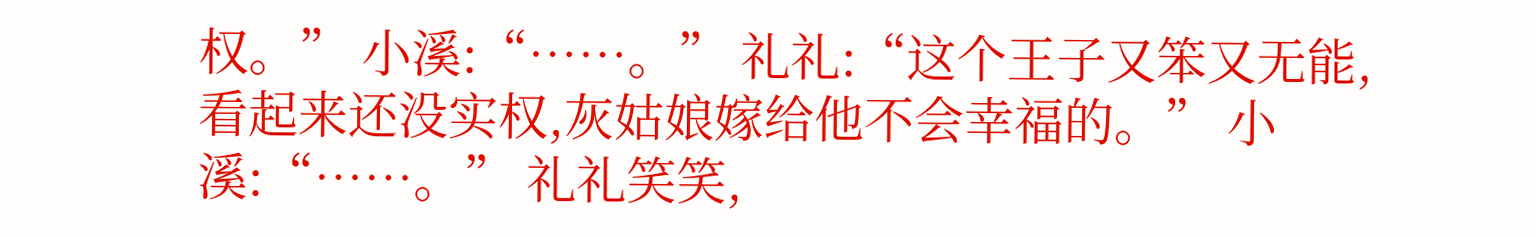权。” 小溪:“……。” 礼礼:“这个王子又笨又无能,看起来还没实权,灰姑娘嫁给他不会幸福的。” 小溪:“……。” 礼礼笑笑,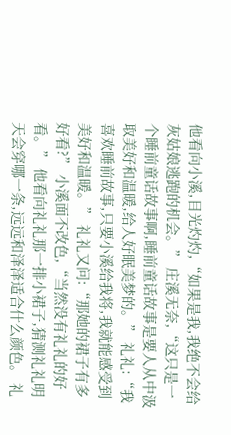他看向小溪,目光灼灼,“如果是我,我绝不会给灰姑娘逃跑的机会。” 庄溪无奈,“这只是一个睡前童话故事啊,睡前童话故事是要人从中汲取美好和温暖,给人好眠美梦的。” 礼礼:“我喜欢睡前故事,只要小溪给我将,我就能感受到美好和温暖。” 礼礼又问:“那她的裙子有多好看?” 小溪面不改色,“当然没有礼礼的好看。” 他看向礼礼那一排小裙子,猜测礼礼明天会穿哪一条,远远和泽泽适合什么颜色。 礼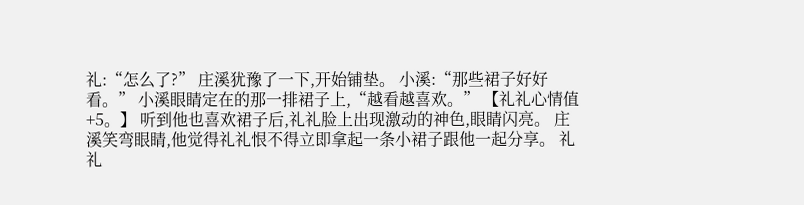礼:“怎么了?” 庄溪犹豫了一下,开始铺垫。 小溪:“那些裙子好好看。” 小溪眼睛定在的那一排裙子上,“越看越喜欢。” 【礼礼心情值+5。】 听到他也喜欢裙子后,礼礼脸上出现激动的神色,眼睛闪亮。 庄溪笑弯眼睛,他觉得礼礼恨不得立即拿起一条小裙子跟他一起分享。 礼礼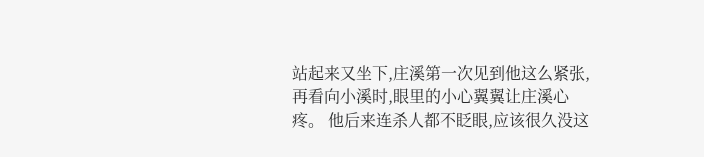站起来又坐下,庄溪第一次见到他这么紧张,再看向小溪时,眼里的小心翼翼让庄溪心疼。 他后来连杀人都不眨眼,应该很久没这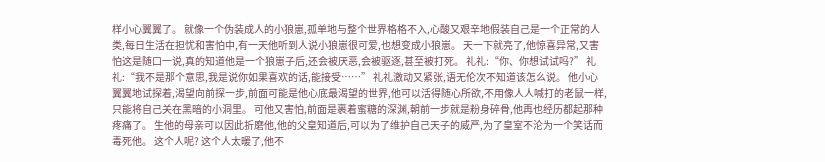样小心翼翼了。 就像一个伪装成人的小狼崽,孤单地与整个世界格格不入,心酸又艰辛地假装自己是一个正常的人类,每日生活在担忧和害怕中,有一天他听到人说小狼崽很可爱,也想变成小狼崽。 天一下就亮了,他惊喜异常,又害怕这是随口一说,真的知道他是一个狼崽子后,还会被厌恶,会被驱逐,甚至被打死。 礼礼:“你、你想试试吗?” 礼礼:“我不是那个意思,我是说你如果喜欢的话,能接受……” 礼礼激动又紧张,语无伦次不知道该怎么说。 他小心翼翼地试探着,渴望向前探一步,前面可能是他心底最渴望的世界,他可以活得随心所欲,不用像人人喊打的老鼠一样,只能将自己关在黑暗的小洞里。 可他又害怕,前面是裹着蜜糖的深渊,朝前一步就是粉身碎骨,他再也经历都起那种疼痛了。 生他的母亲可以因此折磨他,他的父皇知道后,可以为了维护自己天子的威严,为了皇室不沦为一个笑话而毒死他。 这个人呢? 这个人太暖了,他不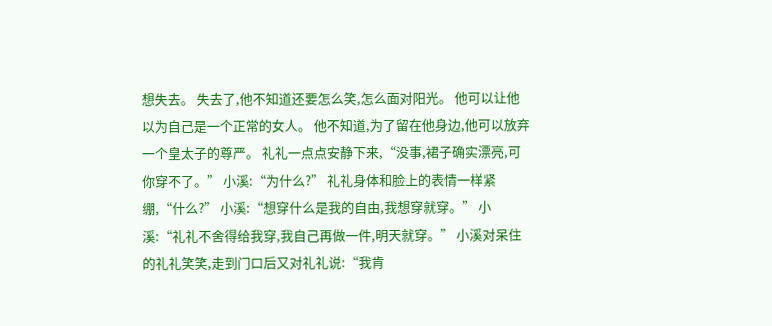想失去。 失去了,他不知道还要怎么笑,怎么面对阳光。 他可以让他以为自己是一个正常的女人。 他不知道,为了留在他身边,他可以放弃一个皇太子的尊严。 礼礼一点点安静下来,“没事,裙子确实漂亮,可你穿不了。” 小溪:“为什么?” 礼礼身体和脸上的表情一样紧绷,“什么?” 小溪:“想穿什么是我的自由,我想穿就穿。” 小溪:“礼礼不舍得给我穿,我自己再做一件,明天就穿。” 小溪对呆住的礼礼笑笑,走到门口后又对礼礼说:“我肯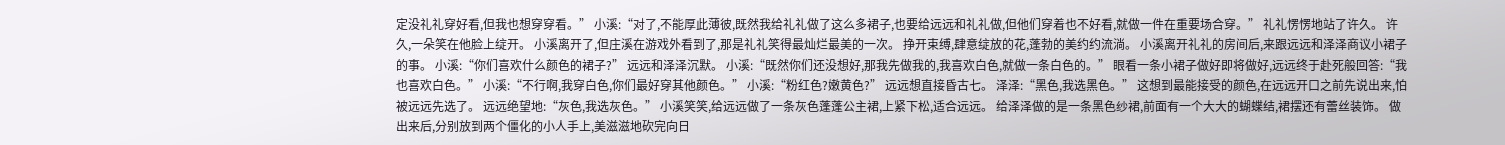定没礼礼穿好看,但我也想穿穿看。” 小溪:“对了,不能厚此薄彼,既然我给礼礼做了这么多裙子,也要给远远和礼礼做,但他们穿着也不好看,就做一件在重要场合穿。” 礼礼愣愣地站了许久。 许久,一朵笑在他脸上绽开。 小溪离开了,但庄溪在游戏外看到了,那是礼礼笑得最灿烂最美的一次。 挣开束缚,肆意绽放的花,蓬勃的美约约流淌。 小溪离开礼礼的房间后,来跟远远和泽泽商议小裙子的事。 小溪:“你们喜欢什么颜色的裙子?” 远远和泽泽沉默。 小溪:“既然你们还没想好,那我先做我的,我喜欢白色,就做一条白色的。” 眼看一条小裙子做好即将做好,远远终于赴死般回答:“我也喜欢白色。” 小溪:“不行啊,我穿白色,你们最好穿其他颜色。” 小溪:“粉红色?嫩黄色?” 远远想直接昏古七。 泽泽:“黑色,我选黑色。” 这想到最能接受的颜色,在远远开口之前先说出来,怕被远远先选了。 远远绝望地:“灰色,我选灰色。” 小溪笑笑,给远远做了一条灰色蓬蓬公主裙,上紧下松,适合远远。 给泽泽做的是一条黑色纱裙,前面有一个大大的蝴蝶结,裙摆还有蕾丝装饰。 做出来后,分别放到两个僵化的小人手上,美滋滋地砍完向日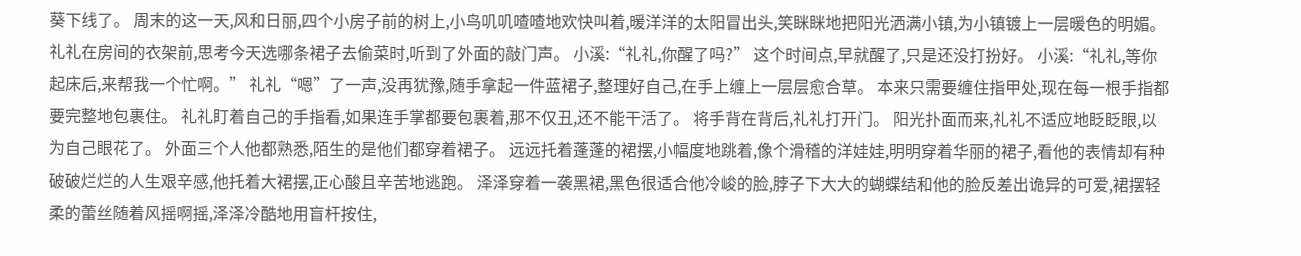葵下线了。 周末的这一天,风和日丽,四个小房子前的树上,小鸟叽叽喳喳地欢快叫着,暖洋洋的太阳冒出头,笑眯眯地把阳光洒满小镇,为小镇镀上一层暖色的明媚。 礼礼在房间的衣架前,思考今天选哪条裙子去偷菜时,听到了外面的敲门声。 小溪:“礼礼,你醒了吗?” 这个时间点,早就醒了,只是还没打扮好。 小溪:“礼礼,等你起床后,来帮我一个忙啊。” 礼礼“嗯”了一声,没再犹豫,随手拿起一件蓝裙子,整理好自己,在手上缠上一层层愈合草。 本来只需要缠住指甲处,现在每一根手指都要完整地包裹住。 礼礼盯着自己的手指看,如果连手掌都要包裹着,那不仅丑,还不能干活了。 将手背在背后,礼礼打开门。 阳光扑面而来,礼礼不适应地眨眨眼,以为自己眼花了。 外面三个人他都熟悉,陌生的是他们都穿着裙子。 远远托着蓬蓬的裙摆,小幅度地跳着,像个滑稽的洋娃娃,明明穿着华丽的裙子,看他的表情却有种破破烂烂的人生艰辛感,他托着大裙摆,正心酸且辛苦地逃跑。 泽泽穿着一袭黑裙,黑色很适合他冷峻的脸,脖子下大大的蝴蝶结和他的脸反差出诡异的可爱,裙摆轻柔的蕾丝随着风摇啊摇,泽泽冷酷地用盲杆按住,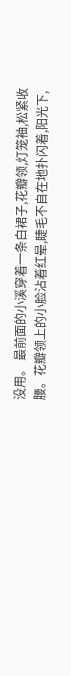没用。 最前面的小溪穿着一条白裙子,花瓣领,灯笼袖,松紧收腰。花瓣领上的小脸沾着红晕,睫毛不自在地扑闪着,阳光下,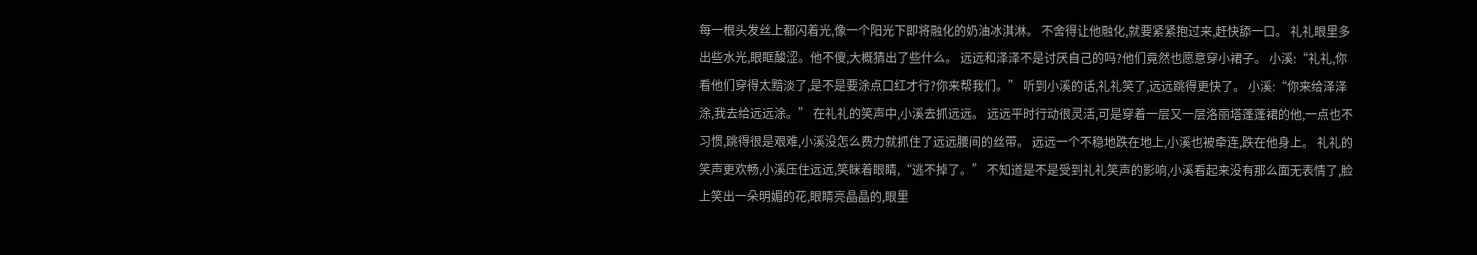每一根头发丝上都闪着光,像一个阳光下即将融化的奶油冰淇淋。 不舍得让他融化,就要紧紧抱过来,赶快舔一口。 礼礼眼里多出些水光,眼眶酸涩。他不傻,大概猜出了些什么。 远远和泽泽不是讨厌自己的吗?他们竟然也愿意穿小裙子。 小溪:“礼礼,你看他们穿得太黯淡了,是不是要涂点口红才行?你来帮我们。” 听到小溪的话,礼礼笑了,远远跳得更快了。 小溪:“你来给泽泽涂,我去给远远涂。” 在礼礼的笑声中,小溪去抓远远。 远远平时行动很灵活,可是穿着一层又一层洛丽塔蓬蓬裙的他,一点也不习惯,跳得很是艰难,小溪没怎么费力就抓住了远远腰间的丝带。 远远一个不稳地跌在地上,小溪也被牵连,跌在他身上。 礼礼的笑声更欢畅,小溪压住远远,笑眯着眼睛,“逃不掉了。” 不知道是不是受到礼礼笑声的影响,小溪看起来没有那么面无表情了,脸上笑出一朵明媚的花,眼睛亮晶晶的,眼里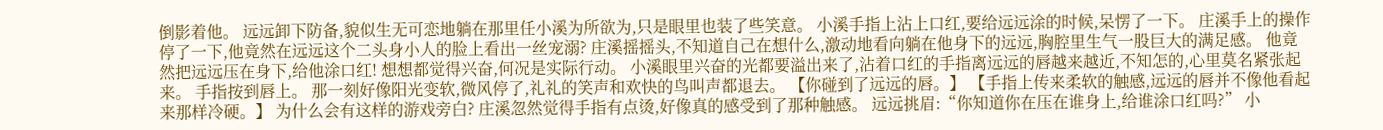倒影着他。 远远卸下防备,貌似生无可恋地躺在那里任小溪为所欲为,只是眼里也装了些笑意。 小溪手指上沾上口红,要给远远涂的时候,呆愣了一下。 庄溪手上的操作停了一下,他竟然在远远这个二头身小人的脸上看出一丝宠溺? 庄溪摇摇头,不知道自己在想什么,激动地看向躺在他身下的远远,胸腔里生气一股巨大的满足感。 他竟然把远远压在身下,给他涂口红! 想想都觉得兴奋,何况是实际行动。 小溪眼里兴奋的光都要溢出来了,沾着口红的手指离远远的唇越来越近,不知怎的,心里莫名紧张起来。 手指按到唇上。 那一刻好像阳光变软,微风停了,礼礼的笑声和欢快的鸟叫声都退去。 【你碰到了远远的唇。】 【手指上传来柔软的触感,远远的唇并不像他看起来那样冷硬。】 为什么会有这样的游戏旁白? 庄溪忽然觉得手指有点烫,好像真的感受到了那种触感。 远远挑眉:“你知道你在压在谁身上,给谁涂口红吗?” 小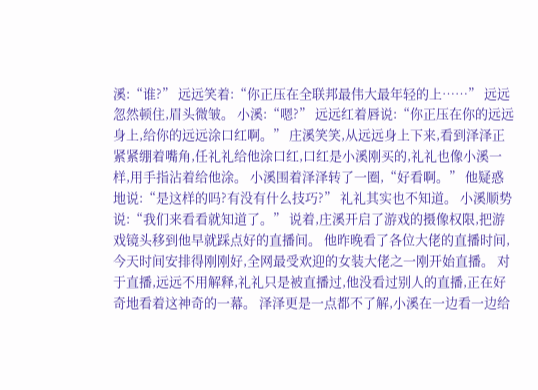溪:“谁?” 远远笑着:“你正压在全联邦最伟大最年轻的上……” 远远忽然顿住,眉头微皱。 小溪:“嗯?” 远远红着唇说:“你正压在你的远远身上,给你的远远涂口红啊。” 庄溪笑笑,从远远身上下来,看到泽泽正紧紧绷着嘴角,任礼礼给他涂口红,口红是小溪刚买的,礼礼也像小溪一样,用手指沾着给他涂。 小溪围着泽泽转了一圈,“好看啊。” 他疑惑地说:“是这样的吗?有没有什么技巧?” 礼礼其实也不知道。 小溪顺势说:“我们来看看就知道了。” 说着,庄溪开启了游戏的摄像权限,把游戏镜头移到他早就踩点好的直播间。 他昨晚看了各位大佬的直播时间,今天时间安排得刚刚好,全网最受欢迎的女装大佬之一刚开始直播。 对于直播,远远不用解释,礼礼只是被直播过,他没看过别人的直播,正在好奇地看着这神奇的一幕。 泽泽更是一点都不了解,小溪在一边看一边给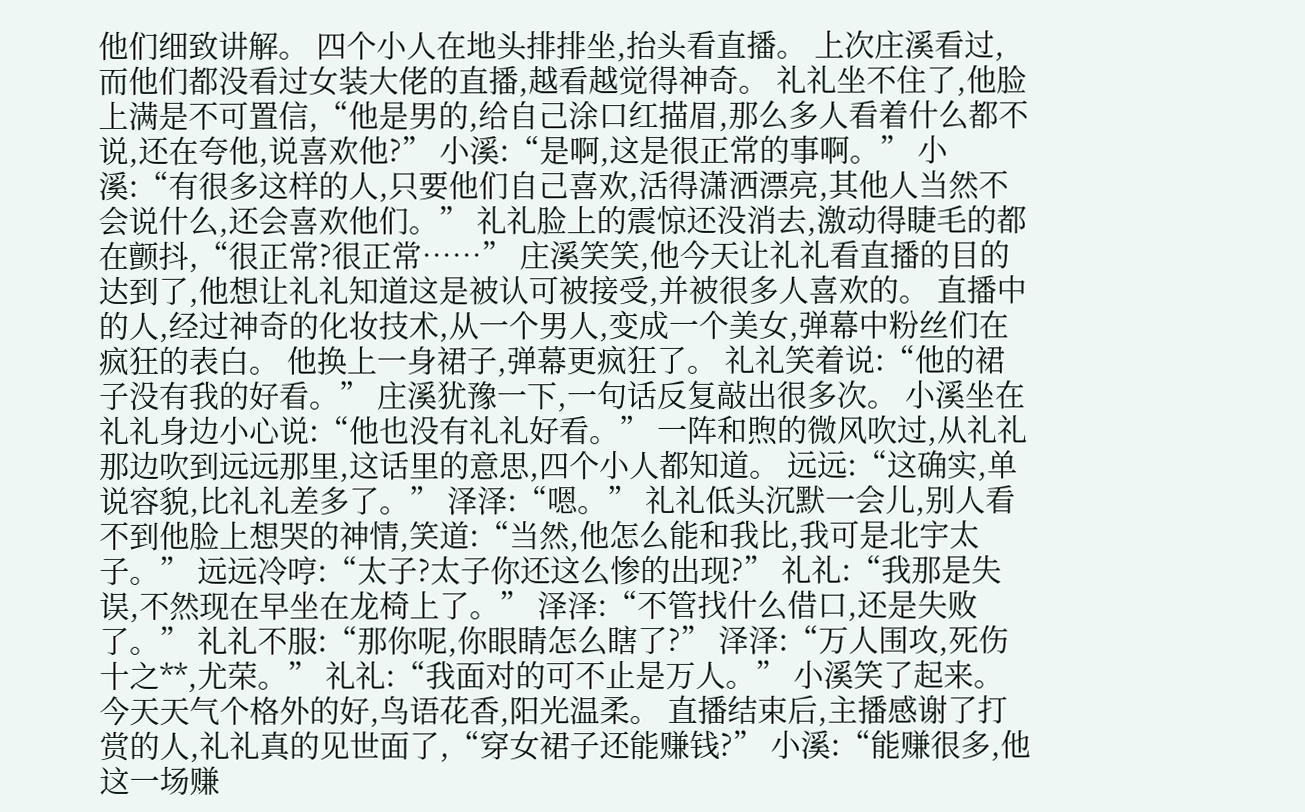他们细致讲解。 四个小人在地头排排坐,抬头看直播。 上次庄溪看过,而他们都没看过女装大佬的直播,越看越觉得神奇。 礼礼坐不住了,他脸上满是不可置信,“他是男的,给自己涂口红描眉,那么多人看着什么都不说,还在夸他,说喜欢他?” 小溪:“是啊,这是很正常的事啊。” 小溪:“有很多这样的人,只要他们自己喜欢,活得潇洒漂亮,其他人当然不会说什么,还会喜欢他们。” 礼礼脸上的震惊还没消去,激动得睫毛的都在颤抖,“很正常?很正常……” 庄溪笑笑,他今天让礼礼看直播的目的达到了,他想让礼礼知道这是被认可被接受,并被很多人喜欢的。 直播中的人,经过神奇的化妆技术,从一个男人,变成一个美女,弹幕中粉丝们在疯狂的表白。 他换上一身裙子,弹幕更疯狂了。 礼礼笑着说:“他的裙子没有我的好看。” 庄溪犹豫一下,一句话反复敲出很多次。 小溪坐在礼礼身边小心说:“他也没有礼礼好看。” 一阵和煦的微风吹过,从礼礼那边吹到远远那里,这话里的意思,四个小人都知道。 远远:“这确实,单说容貌,比礼礼差多了。” 泽泽:“嗯。” 礼礼低头沉默一会儿,别人看不到他脸上想哭的神情,笑道:“当然,他怎么能和我比,我可是北宇太子。” 远远冷哼:“太子?太子你还这么惨的出现?” 礼礼:“我那是失误,不然现在早坐在龙椅上了。” 泽泽:“不管找什么借口,还是失败了。” 礼礼不服:“那你呢,你眼睛怎么瞎了?” 泽泽:“万人围攻,死伤十之**,尤荣。” 礼礼:“我面对的可不止是万人。” 小溪笑了起来。 今天天气个格外的好,鸟语花香,阳光温柔。 直播结束后,主播感谢了打赏的人,礼礼真的见世面了,“穿女裙子还能赚钱?” 小溪:“能赚很多,他这一场赚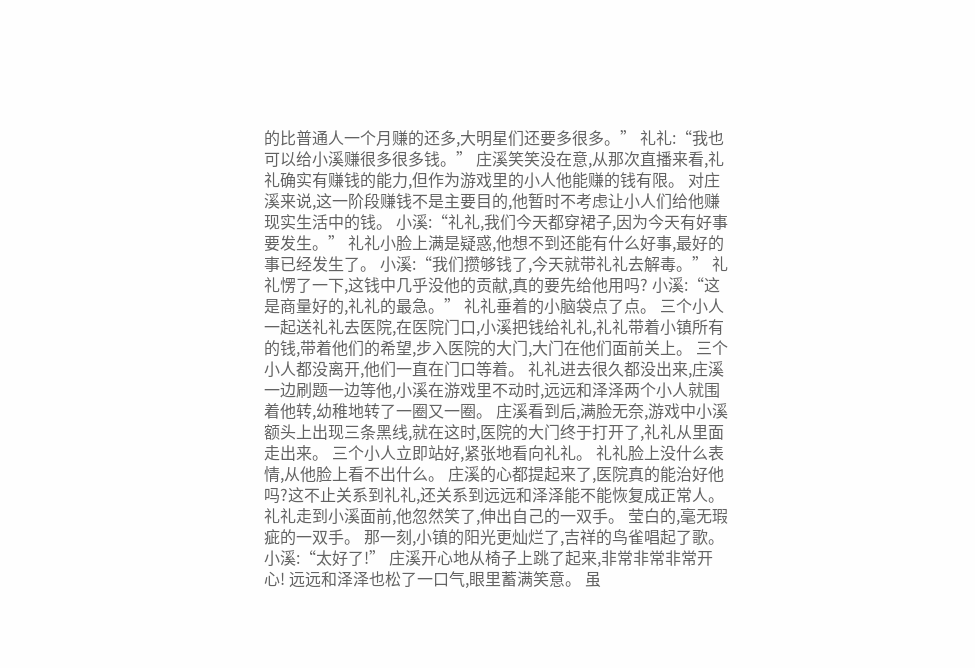的比普通人一个月赚的还多,大明星们还要多很多。” 礼礼:“我也可以给小溪赚很多很多钱。” 庄溪笑笑没在意,从那次直播来看,礼礼确实有赚钱的能力,但作为游戏里的小人他能赚的钱有限。 对庄溪来说,这一阶段赚钱不是主要目的,他暂时不考虑让小人们给他赚现实生活中的钱。 小溪:“礼礼,我们今天都穿裙子,因为今天有好事要发生。” 礼礼小脸上满是疑惑,他想不到还能有什么好事,最好的事已经发生了。 小溪:“我们攒够钱了,今天就带礼礼去解毒。” 礼礼愣了一下,这钱中几乎没他的贡献,真的要先给他用吗? 小溪:“这是商量好的,礼礼的最急。” 礼礼垂着的小脑袋点了点。 三个小人一起送礼礼去医院,在医院门口,小溪把钱给礼礼,礼礼带着小镇所有的钱,带着他们的希望,步入医院的大门,大门在他们面前关上。 三个小人都没离开,他们一直在门口等着。 礼礼进去很久都没出来,庄溪一边刷题一边等他,小溪在游戏里不动时,远远和泽泽两个小人就围着他转,幼稚地转了一圈又一圈。 庄溪看到后,满脸无奈,游戏中小溪额头上出现三条黑线,就在这时,医院的大门终于打开了,礼礼从里面走出来。 三个小人立即站好,紧张地看向礼礼。 礼礼脸上没什么表情,从他脸上看不出什么。 庄溪的心都提起来了,医院真的能治好他吗?这不止关系到礼礼,还关系到远远和泽泽能不能恢复成正常人。 礼礼走到小溪面前,他忽然笑了,伸出自己的一双手。 莹白的,毫无瑕疵的一双手。 那一刻,小镇的阳光更灿烂了,吉祥的鸟雀唱起了歌。 小溪:“太好了!” 庄溪开心地从椅子上跳了起来,非常非常非常开心! 远远和泽泽也松了一口气,眼里蓄满笑意。 虽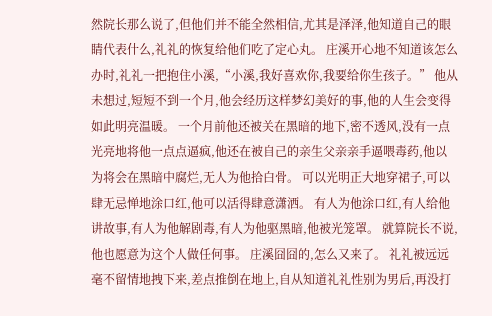然院长那么说了,但他们并不能全然相信,尤其是泽泽,他知道自己的眼睛代表什么,礼礼的恢复给他们吃了定心丸。 庄溪开心地不知道该怎么办时,礼礼一把抱住小溪,“小溪,我好喜欢你,我要给你生孩子。” 他从未想过,短短不到一个月,他会经历这样梦幻美好的事,他的人生会变得如此明亮温暖。 一个月前他还被关在黑暗的地下,密不透风,没有一点光亮地将他一点点逼疯,他还在被自己的亲生父亲亲手逼喂毒药,他以为将会在黑暗中腐烂,无人为他拾白骨。 可以光明正大地穿裙子,可以肆无忌惮地涂口红,他可以活得肆意潇洒。 有人为他涂口红,有人给他讲故事,有人为他解剧毒,有人为他驱黑暗,他被光笼罩。 就算院长不说,他也愿意为这个人做任何事。 庄溪囧囧的,怎么又来了。 礼礼被远远毫不留情地拽下来,差点推倒在地上,自从知道礼礼性别为男后,再没打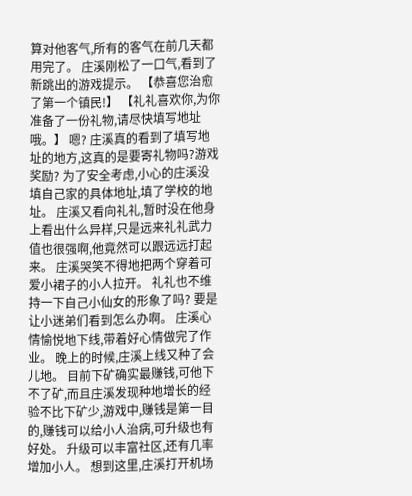算对他客气,所有的客气在前几天都用完了。 庄溪刚松了一口气,看到了新跳出的游戏提示。 【恭喜您治愈了第一个镇民!】 【礼礼喜欢你,为你准备了一份礼物,请尽快填写地址哦。】 嗯? 庄溪真的看到了填写地址的地方,这真的是要寄礼物吗?游戏奖励? 为了安全考虑,小心的庄溪没填自己家的具体地址,填了学校的地址。 庄溪又看向礼礼,暂时没在他身上看出什么异样,只是远来礼礼武力值也很强啊,他竟然可以跟远远打起来。 庄溪哭笑不得地把两个穿着可爱小裙子的小人拉开。 礼礼也不维持一下自己小仙女的形象了吗? 要是让小迷弟们看到怎么办啊。 庄溪心情愉悦地下线,带着好心情做完了作业。 晚上的时候,庄溪上线又种了会儿地。 目前下矿确实最赚钱,可他下不了矿,而且庄溪发现种地增长的经验不比下矿少,游戏中,赚钱是第一目的,赚钱可以给小人治病,可升级也有好处。 升级可以丰富社区,还有几率增加小人。 想到这里,庄溪打开机场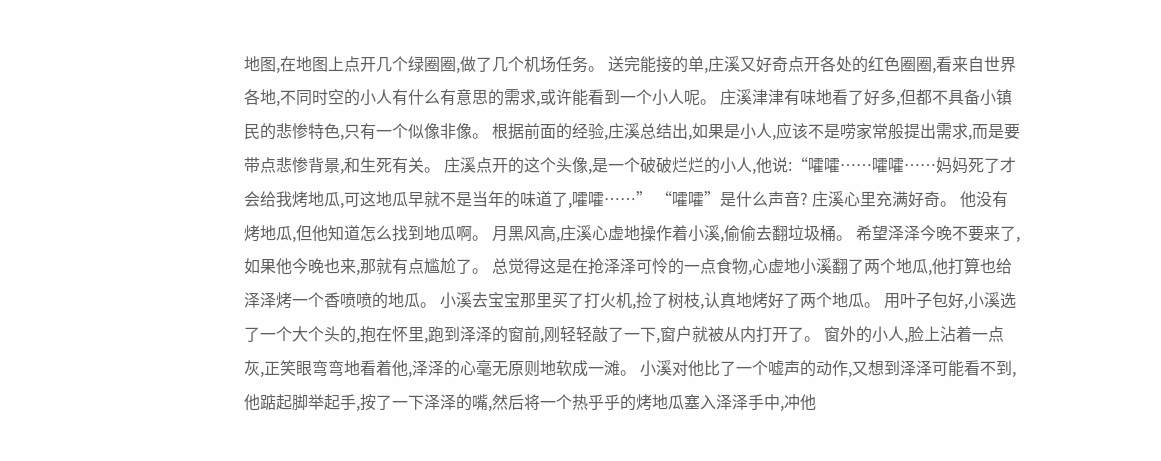地图,在地图上点开几个绿圈圈,做了几个机场任务。 送完能接的单,庄溪又好奇点开各处的红色圈圈,看来自世界各地,不同时空的小人有什么有意思的需求,或许能看到一个小人呢。 庄溪津津有味地看了好多,但都不具备小镇民的悲惨特色,只有一个似像非像。 根据前面的经验,庄溪总结出,如果是小人,应该不是唠家常般提出需求,而是要带点悲惨背景,和生死有关。 庄溪点开的这个头像,是一个破破烂烂的小人,他说:“嚯嚯……嚯嚯……妈妈死了才会给我烤地瓜,可这地瓜早就不是当年的味道了,嚯嚯……” “嚯嚯”是什么声音? 庄溪心里充满好奇。 他没有烤地瓜,但他知道怎么找到地瓜啊。 月黑风高,庄溪心虚地操作着小溪,偷偷去翻垃圾桶。 希望泽泽今晚不要来了,如果他今晚也来,那就有点尴尬了。 总觉得这是在抢泽泽可怜的一点食物,心虚地小溪翻了两个地瓜,他打算也给泽泽烤一个香喷喷的地瓜。 小溪去宝宝那里买了打火机,捡了树枝,认真地烤好了两个地瓜。 用叶子包好,小溪选了一个大个头的,抱在怀里,跑到泽泽的窗前,刚轻轻敲了一下,窗户就被从内打开了。 窗外的小人,脸上沾着一点灰,正笑眼弯弯地看着他,泽泽的心毫无原则地软成一滩。 小溪对他比了一个嘘声的动作,又想到泽泽可能看不到,他踮起脚举起手,按了一下泽泽的嘴,然后将一个热乎乎的烤地瓜塞入泽泽手中,冲他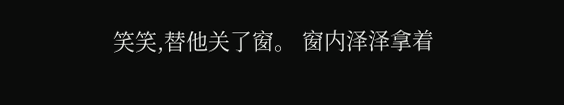笑笑,替他关了窗。 窗内泽泽拿着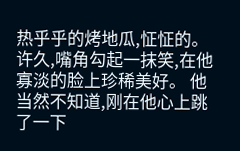热乎乎的烤地瓜,怔怔的。 许久,嘴角勾起一抹笑,在他寡淡的脸上珍稀美好。 他当然不知道,刚在他心上跳了一下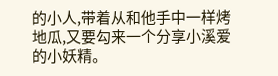的小人,带着从和他手中一样烤地瓜,又要勾来一个分享小溪爱的小妖精。